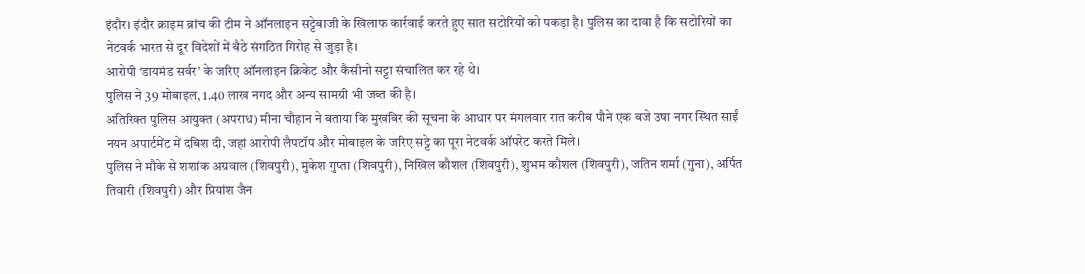इंदौर। इंदौर क्राइम ब्रांच की टीम ने ऑनलाइन सट्टेबाजी के खिलाफ कार्रवाई करते हुए सात सटोरियों को पकड़ा है। पुलिस का दावा है कि सटोरियों का नेटवर्क भारत से दूर विदेशों में बैठे संगठित गिरोह से जुड़ा है।
आरोपी ‘डायमंड सर्वर’ के जरिए ऑनलाइन क्रिकेट और कैसीनो सट्टा संचालित कर रहे थे।
पुलिस ने 39 मोबाइल, 1.40 लाख नगद और अन्य सामग्री भी जब्त की है।
अतिरिक्त पुलिस आयुक्त (अपराध) मीना चौहान ने बताया कि मुखबिर की सूचना के आधार पर मंगलवार रात करीब पौने एक बजे उषा नगर स्थित साईं नयन अपार्टमेंट में दबिश दी, जहां आरोपी लैपटॉप और मोबाइल के जरिए सट्टे का पूरा नेटवर्क ऑपरेट करते मिले।
पुलिस ने मौके से शशांक अग्रवाल (शिवपुरी), मुकेश गुप्ता (शिवपुरी), निखिल कौशल (शिवपुरी), शुभम कौशल (शिवपुरी), जतिन शर्मा (गुना), अर्पित तिवारी (शिवपुरी) और प्रियांश जैन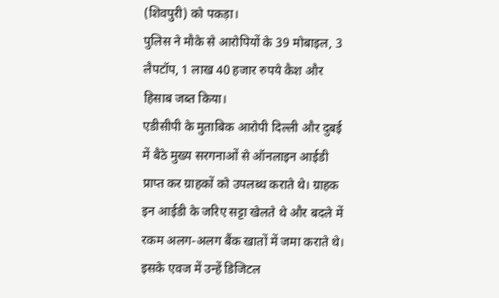(शिवपुरी) को पकड़ा।
पुलिस ने मौके से आरोपियों के 39 मोबाइल, 3 लैपटॉप, 1 लाख 40 हजार रुपये कैश और हिसाब जब्त किया।
एडीसीपी के मुताबिक आरोपी दिल्ली और दुबई में बैठे मुख्य सरगनाओं से ऑनलाइन आईडी प्राप्त कर ग्राहकों को उपलब्ध कराते थे। ग्राहक इन आईडी के जरिए सट्टा खेलते थे और बदले में रकम अलग-अलग बैंक खातों में जमा कराते थे। इसके एवज में उन्हें डिजिटल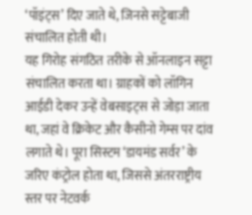‘पॉइंट्स’ दिए जाते थे, जिनसे सट्टेबाजी संचालित होती थी।
यह गिरोह संगठित तरीके से ऑनलाइन सट्टा संचालित करता था। ग्राहकों को लॉगिन आईडी देकर उन्हें वेबसाइट्स से जोड़ा जाता था, जहां वे क्रिकेट और कैसीनो गेम्स पर दांव लगाते थे। पूरा सिस्टम ‘डायमंड सर्वर’ के जरिए कंट्रोल होता था, जिससे अंतरराष्ट्रीय स्तर पर नेटवर्क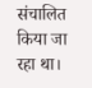संचालित किया जा रहा था।